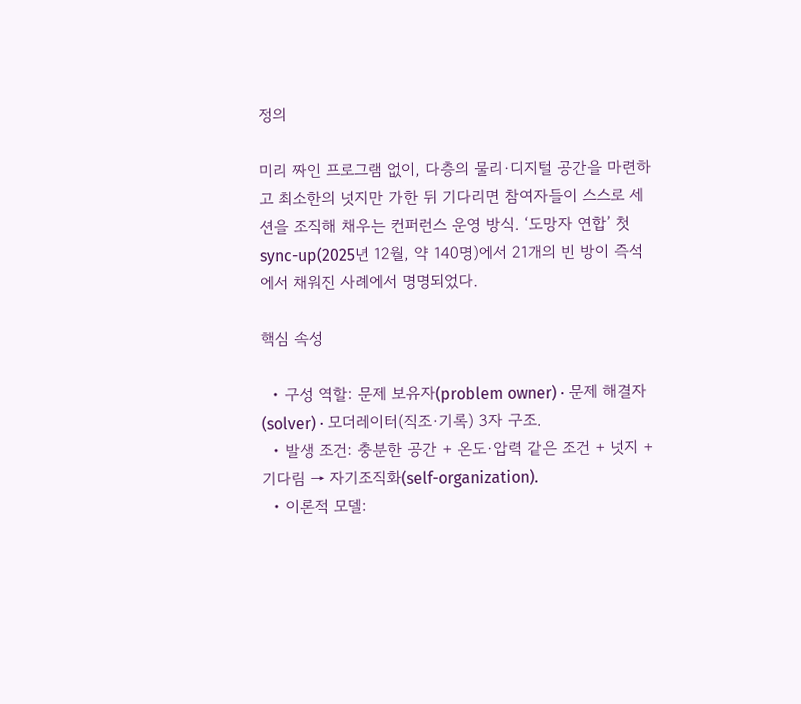정의

미리 짜인 프로그램 없이, 다층의 물리·디지털 공간을 마련하고 최소한의 넛지만 가한 뒤 기다리면 참여자들이 스스로 세션을 조직해 채우는 컨퍼런스 운영 방식. ‘도망자 연합’ 첫 sync-up(2025년 12월, 약 140명)에서 21개의 빈 방이 즉석에서 채워진 사례에서 명명되었다.

핵심 속성

  • 구성 역할: 문제 보유자(problem owner) · 문제 해결자(solver) · 모더레이터(직조·기록) 3자 구조.
  • 발생 조건: 충분한 공간 + 온도·압력 같은 조건 + 넛지 + 기다림 → 자기조직화(self-organization).
  • 이론적 모델: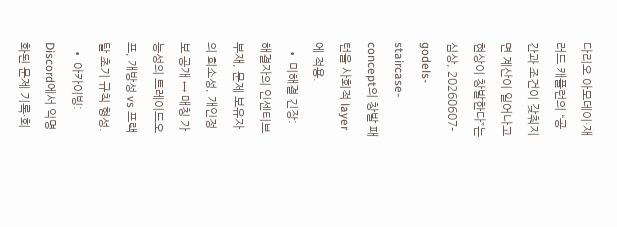다리오 아모데이·재러드 캐플런의 “공간과 조건이 갖춰지면 계산이 일어나고 현상이 창발한다”는 심상, 20260607-godels-staircase-concept의 창발 패턴을 사회적 layer에 적용.
  • 미해결 긴장: 해결자의 인센티브 부재, 문제 보유자의 희소성, 개인정보 공개 ↔ 매칭 가능성의 트레이드오프, 개방성 vs 프랙탈 초기 규칙 형성.
  • 아카이빙: Discord에서 익명화된 문제 기록·회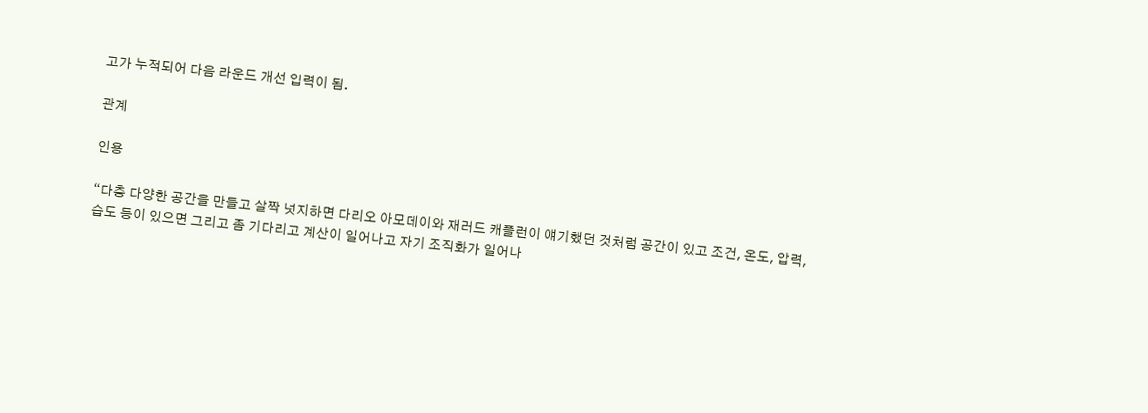고가 누적되어 다음 라운드 개선 입력이 됨.

관계

인용

“다층 다양한 공간을 만들고 살짝 넛지하면 다리오 아모데이와 재러드 캐플런이 얘기했던 것처럼 공간이 있고 조건, 온도, 압력, 습도 등이 있으면 그리고 좀 기다리고 계산이 일어나고 자기 조직화가 일어나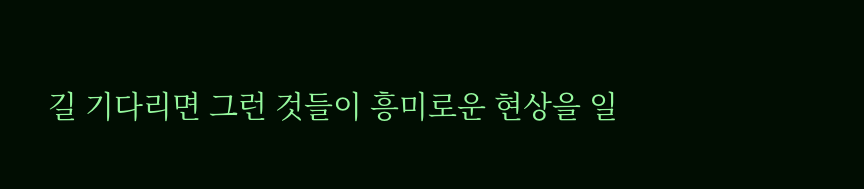길 기다리면 그런 것들이 흥미로운 현상을 일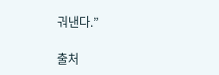궈낸다.”

출처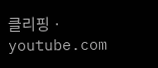클리핑 · youtube.com